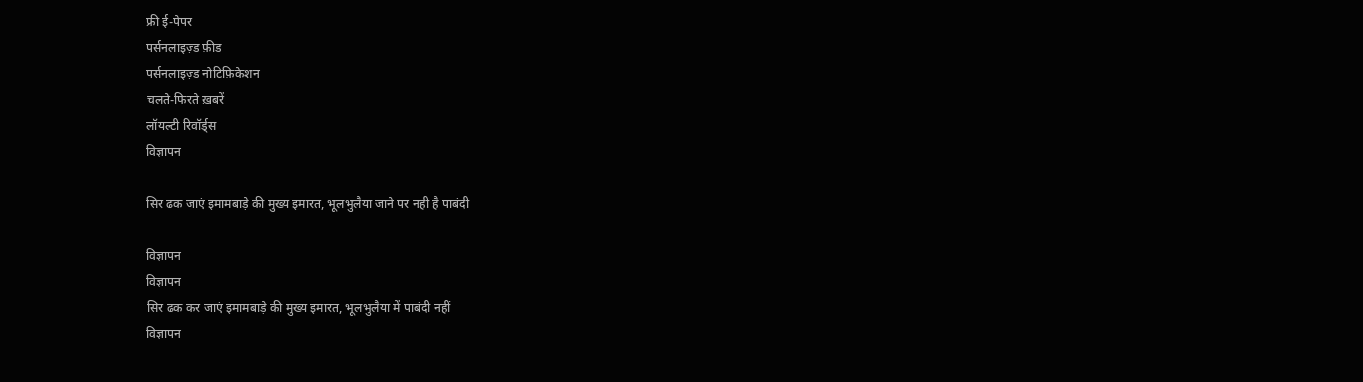फ्री ई-पेपर
पर्सनलाइज़्ड फ़ीड
पर्सनलाइज़्ड नोटिफ़िकेशन
चलते-फिरते ख़बरें
लॉयल्टी रिवॉर्ड्स
विज्ञापन

सिर ढक जाएं इमामबाड़े की मुख्य इमारत, भूलभुलैया जाने पर नही है पाबंदी

विज्ञापन
विज्ञापन
सिर ढक कर जाएं इमामबाड़े की मुख्य इमारत, भूलभुलैया में पाबंदी नहीं
विज्ञापन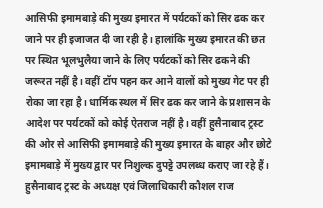आसिफी इमामबाड़े की मुख्य इमारत में पर्यटकों को सिर ढक कर जाने पर ही इजाजत दी जा रही है। हालांकि मुख्य इमारत की छत पर स्थित भूलभुलैया जाने के लिए पर्यटकों को सिर ढकने की जरूरत नहीं है। वहीं टॉप पहन कर आने वालों को मुख्य गेट पर ही रोका जा रहा है। धार्मिक स्थल में सिर ढक कर जाने के प्रशासन के आदेश पर पर्यटकों को कोई ऐतराज नहीं है। वहीं हुसैनाबाद ट्रस्ट की ओर से आसिफी इमामबाड़े की मुख्य इमारत के बाहर और छोटे इमामबाड़े में मुख्य द्वार पर निशुल्क दुपट्टे उपलब्ध कराए जा रहे हैं।
हुसैनाबाद ट्रस्ट के अध्यक्ष एवं जिलाधिकारी कौशल राज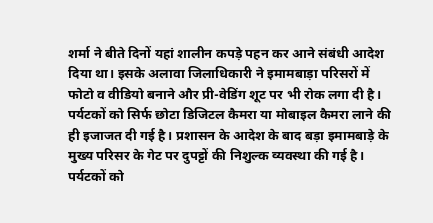शर्मा ने बीते दिनों यहां शालीन कपड़े पहन कर आने संबंधी आदेश दिया था। इसके अलावा जिलाधिकारी ने इमामबाड़ा परिसरों में फोटो व वीडियो बनाने और प्री-वेडिंग शूट पर भी रोक लगा दी है। पर्यटकों को सिर्फ छोटा डिजिटल कैमरा या मोबाइल कैमरा लाने की ही इजाजत दी गई है। प्रशासन के आदेश के बाद बड़ा इमामबाड़े के मुख्य परिसर के गेट पर दुपट्टों की निशुल्क व्यवस्था की गई है। पर्यटकों को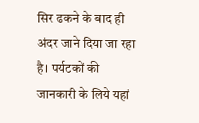सिर ढकने के बाद ही अंदर जाने दिया जा रहा है। पर्यटकों की जानकारी के लिये यहां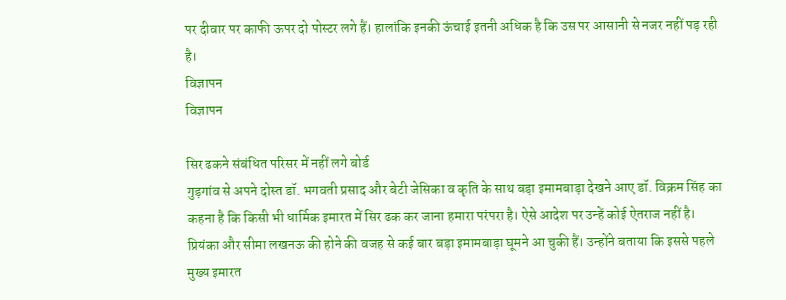पर दीवार पर काफी ऊपर दो पोस्टर लगे हैं। हालांकि इनकी ऊंचाई इतनी अधिक है कि उस पर आसानी से नजर नहीं पड़ रही है।
विज्ञापन
विज्ञापन

सिर ढकने संबंधित परिसर में नहीं लगे बोर्ड
गुड़गांव से अपने दोस्त डॉ. भगवती प्रसाद और बेटी जेसिका व कृति के साथ बड़ा इमामबाड़ा देखने आए डॉ. विक्रम सिंह का कहना है कि किसी भी धार्मिक इमारत में सिर ढक कर जाना हमारा परंपरा है। ऐसे आदेश पर उन्हें कोई ऐतराज नहीं है। प्रियंका और सीमा लखनऊ की होने की वजह से कई बार बड़ा इमामबाड़ा घूमने आ चुकी हैं। उन्होंने बताया कि इससे पहले मुख्य इमारत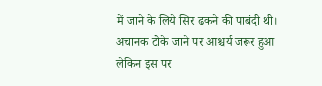में जाने के लिये सिर ढकने की पाबंदी थी। अचानक टोके जाने पर आश्चर्य जरूर हुआ लेकिन इस पर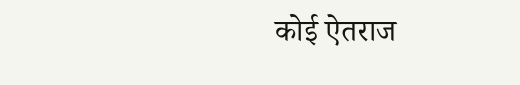कोई ऐतराज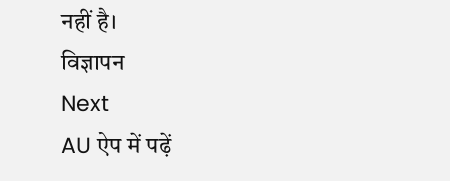नहीं है।
विज्ञापन
Next
AU ऐप में पढ़ें